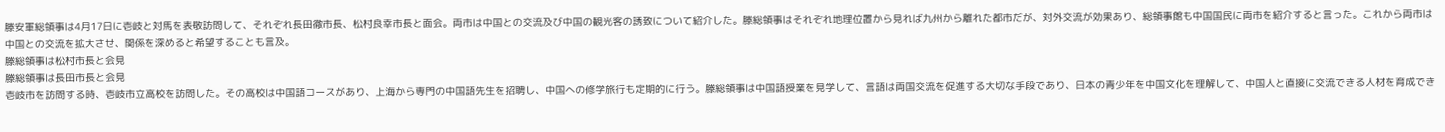滕安軍総領事は4月17日に壱岐と対馬を表敬訪問して、それぞれ長田徹市長、松村良幸市長と面会。両市は中国との交流及び中国の観光客の誘致について紹介した。滕総領事はそれぞれ地理位置から見れば九州から離れた都市だが、対外交流が効果あり、総領事館も中国国民に両市を紹介すると言った。これから両市は中国との交流を拡大させ、関係を深めると希望することも言及。
滕総領事は松村市長と会見
滕総領事は長田市長と会見
壱岐市を訪問する時、壱岐市立高校を訪問した。その高校は中国語コースがあり、上海から専門の中国語先生を招聘し、中国への修学旅行も定期的に行う。滕総領事は中国語授業を見学して、言語は両国交流を促進する大切な手段であり、日本の青少年を中国文化を理解して、中国人と直接に交流できる人材を育成でき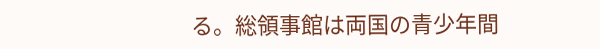る。総領事館は両国の青少年間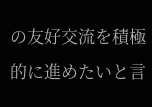の友好交流を積極的に進めたいと言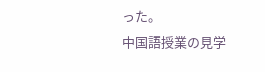った。
中国語授業の見学